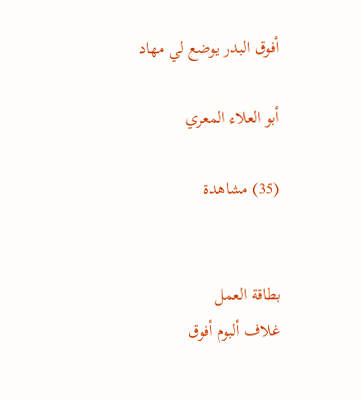أفوق البدر يوضع لي مهاد

أبو العلاء المعري

(35) مشاهدة


بطاقة العمل
غلاف ألبوم أفوق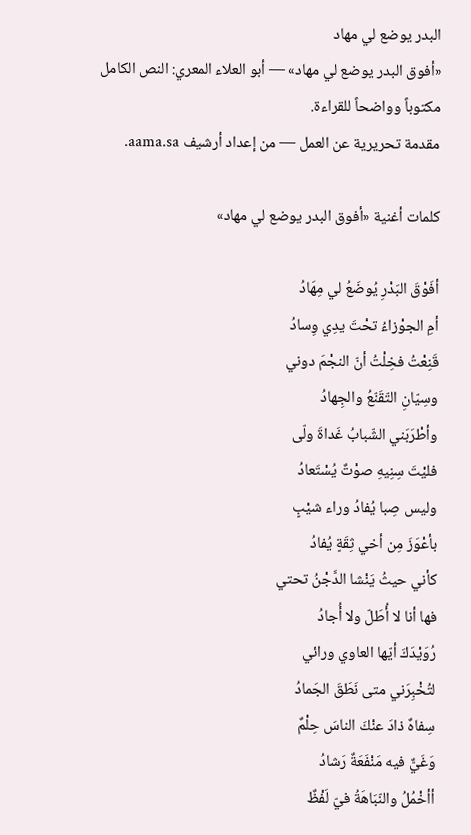البدر يوضع لي مهاد
«أفوق البدر يوضع لي مهاد» — أبو العلاء المعري: النص الكامل مكتوباً وواضحاً للقراءة.
مقدمة تحريرية عن العمل — من إعداد أرشيف aama.sa.

كلمات أغنية «أفوق البدر يوضع لي مهاد»

أفَوْقَ البَدْرِ يُوضَعُ لي مِهَادُ
أمِ الجوْزاءُ تحْتَ يدِي وِسادُ
قَنِعْتُ فخِلْتُ أنّ النجْمَ دوني
وسِيّانِ التّقَنّعُ والجِهادُ
وأطْرَبَني الشّبابُ غَداةَ ولّى
فليْتَ سِنِيهِ صوْتٌ يُسْتَعادُ
وليس صِبا يُفادُ وراء شيْبٍ
بأعْوَزَ مِن أخي ثِقَةٍ يُفادُ
كأني حيثُ يَنْشا الدَّجْنُ تحتي
فها أنا لا أُطَلّ ولا أُجادُ
رُوَيْدَكَ أيّها العاوي ورائي
لتُخْبِرَني متى نَطَقَ الجَمادُ
سِفاهٌ ذادَ عنْكَ الناسَ حِلْمٌ
وَغَيٌّ فيه مَنْفَعَةٌ رَشادُ
أأخْمُلُ والنّبَاهَةُ فيّ لَفْظٌ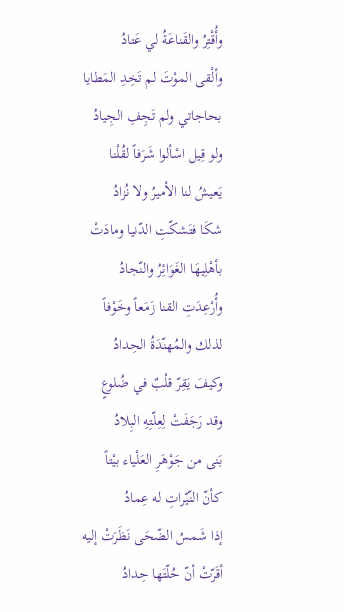وأُقْتِرُ والقَناعَةُ لي عَتادُ
وألْقى الموْتَ لم تَخِدِ المَطايا
بحاجاتي ولم تَجِفِ الجِيادُ
ولو قِيل اسْألوا شَرَفاً لقُلْنا
يَعيشُ لنا الأميرُ ولا نُزادُ
شكَا فتَشكّتِ الدّنيا ومادَتْ
بأهْلِيهَا الغَوَائِرُ والنّجادُ
وأُرْعِدَتِ القنا زَمَعاً وخَوْفاً
لذلك والمُهنّدَةُ الحِدادُ
وكيفَ يَقِرّ قلْبٌ في ضُلوعٍ
وقد رَجَفَتْ لِعِلّتِهِ البِلادُ
بَنى من جَوْهَرِ العَلْياء بيْتاً
كأنّ النّيّراتِ له عِمادُ
إذا شَمسُ الضّحَى نَظَرَتْ إليه
أقَرّتْ أنّ حُلّتَها حِدادُ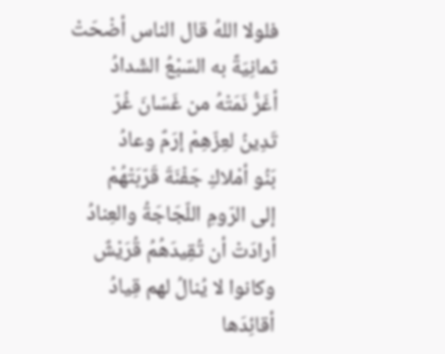فلولا اللهُ قال الناس أضْحَتْ
ثمانِيَةً به السّبْعُ الشّدادُ
أغَرُّ نَمَتْهُ من غَسّانَ غُرّ
تَدِينُ لعِزّهِمْ إرَمٌ وعادُ
بَنُو أمْلاكِ جَفْنَةَ قَرّبَتْهُمْ
إلى الرّومِ اللّجَاجَةُ والعِنادُ
أرادَتْ أن تُقِيدَهُمُ قُرَيْشٌ
وكانوا لا يُنالُ لهم قِيادُ
أقائِدَها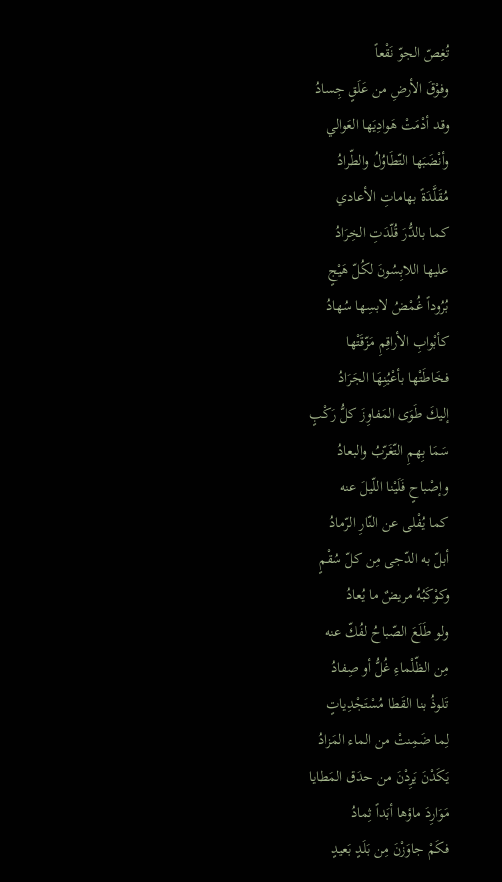تُغِصّ الجوّ نَقْعاً
وفوْقَ الأرضِ من عَلَقٍ جِسادُ
وقد أدْمَتْ هَوادِيَها العَوالي
وأنْضَبَها التّطَاوُلُ والطّرادُ
مُقَلَّدَةً بهاماتِ الأعادي
كما بالدُّرَ قُلّدَتِ الخِرَادُ
عليها اللابِسُونَ لكُلّ هَيْجٍ
بُرُوداً غُمْضُ لابسِها سُهادُ
كأبْوابِ الأراقِمِ مَزّقَتْها
فخَاطَتْها بأعْيُنِهَا الجَرَادُ
إليكَ طَوَى المَفاوِزَ كلُّ رَكْبٍ
سَمَا بِهمِ التّغَرّبُ والبعادُ
وإصْباحٍ فَلَيْنا اللّيلَ عنه
كما يُفْلى عن النّارِ الرّمادُ
أبلّ به الدّجى مِن كلّ سُقْمٍ
وكوْكَبُهُ مريضٌ ما يُعادُ
ولو طَلَعَ الصّباحُ لفُكّ عنه
مِن الظّلْماءِ غُلُّ أو صِفادُ
تَلوذُ بنا القَطا مُسْتَجْدِياتٍ
لِما ضَمِنتْ من الماء المَزادُ
يَكَدْنَ يَرِدْنَ من حدَق المَطايا
مَوَارِدَ ماؤها أبَداً ثِمادُ
فكَمْ جاوَزْنَ مِن بَلَدٍ بَعيدٍ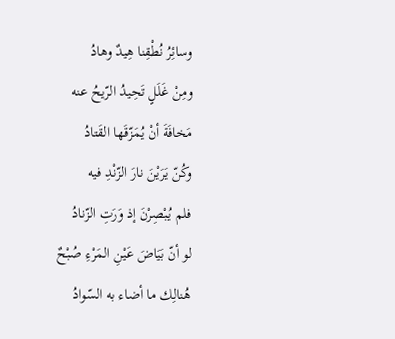وسائِرُ نُطْقِنا هِيدٌ وهادُ
ومِنْ غَلَلٍ تَحِيدُ الرّيحُ عنه
مَخافَةَ أنْ يُمَزّقَها القَتادُ
وكُنّ يَرَيْنَ نارَ الزّنْدِ فيه
فلم يُبْصِرْنَ إذ وَرَتِ الزّنادُ
لو أنّ بَيَاضَ عَيْنِ المَرْءِ صُبْحٌ
هُنالِك ما أضاء به السّوادُ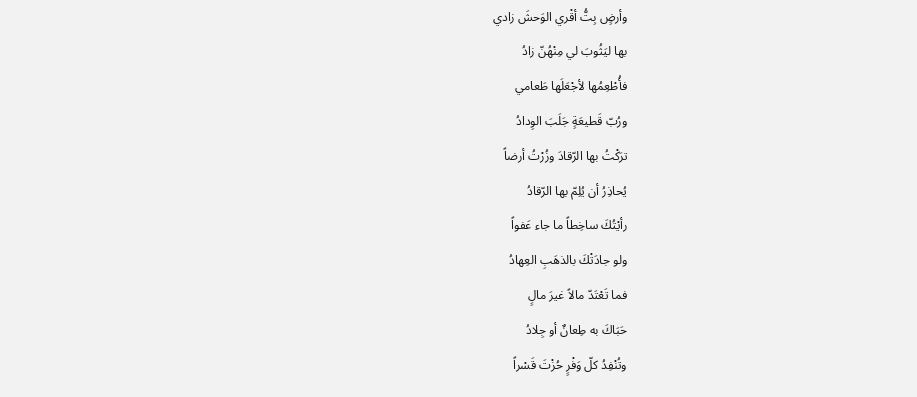وأرضٍ بِتُّ أقْري الوَحشَ زادي
بها ليَثُوبَ لي مِنْهُنّ زادُ
فأُطْعِمُها لأجْعَلَها طَعامي
ورُبّ قَطيعَةٍ جَلَبَ الوِدادُ
ترَكْتُ بها الرّقادَ وزُرْتُ أرضاً
يُحاذِرُ أن يُلِمّ بها الرّقادُ
رأيْتُكَ ساخِطاً ما جاء عَفواً
ولو جادَتْكَ بالذهَبِ العِهادُ
فما تَعْتَدّ مالاً غيرَ مالٍ
حَبَاكَ به طِعانٌ أو جِلادُ
وتُنْفِدُ كلّ وَفْرٍ حُزْتَ قَسْراً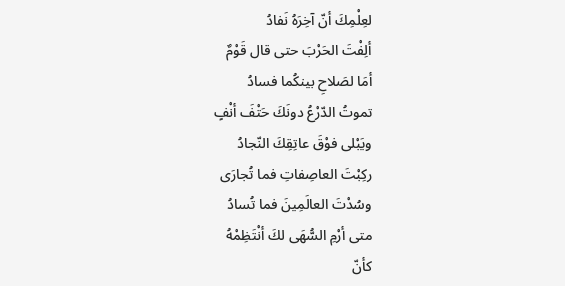لعِلْمِكَ أنّ آخِرَهُ نَفادُ
ألِفْتَ الحَرْبَ حتى قال قَوْمٌ
أمَا لصَلاحِ بينكُما فسادُ
تموتُ الدّرْعُ دونَكَ حَتْفَ أنْفٍ
ويَبْلى فوْقَ عاتِقِكَ النّجادُ
ركِبْتَ العاصِفاتِ فما تُجارَى
وسُدْتَ العالَمِينَ فما تُسادُ
متى أرْمِ السُّهَى لكَ أنْتَظِمْهُ
كأنّ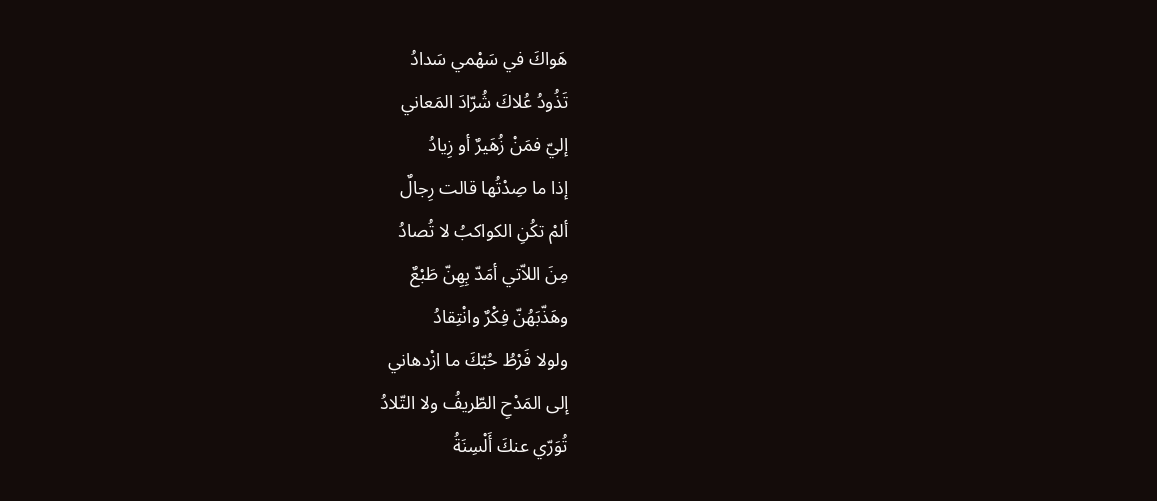هَواكَ في سَهْمي سَدادُ
تَذُودُ عُلاكَ شُرّادَ المَعاني
إليّ فمَنْ زُهَيرٌ أو زِيادُ
إذا ما صِدْتُها قالت رِجالٌ
ألمْ تكُنِ الكواكبُ لا تُصادُ
مِنَ اللاّتي أمَدّ بِهِنّ طَبْعٌ
وهَذّبَهُنّ فِكْرٌ وانْتِقادُ
ولولا فَرْطُ حُبّكَ ما ازْدهاني
إلى المَدْحِ الطّريفُ ولا التّلادُ
تُوَرّي عنكَ أَلْسِنَةُ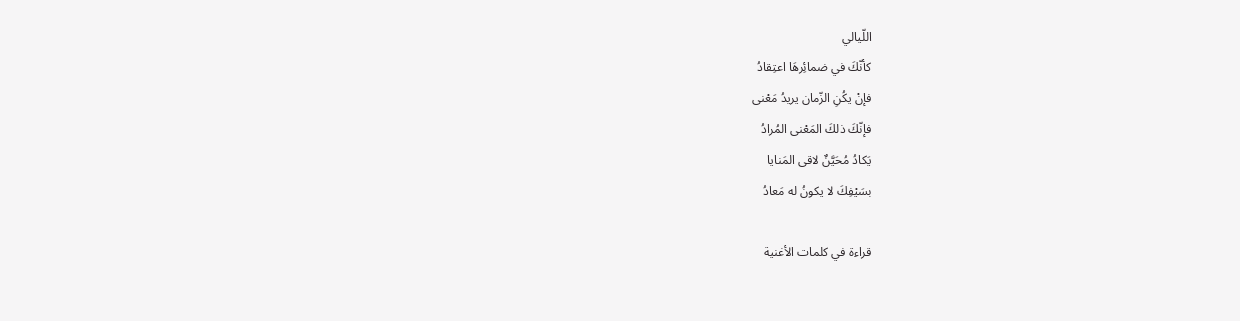اللّيالي
كأنّكَ في ضمائِرهَا اعتِقادُ
فإنْ يكُنِ الزّمان يريدُ مَعْنى
فإنّكَ ذلكَ المَعْنى المُرادُ
يَكادُ مُحَيَّنٌ لاقى المَنايا
بسَيْفِكَ لا يكونُ له مَعادُ

قراءة في كلمات الأغنية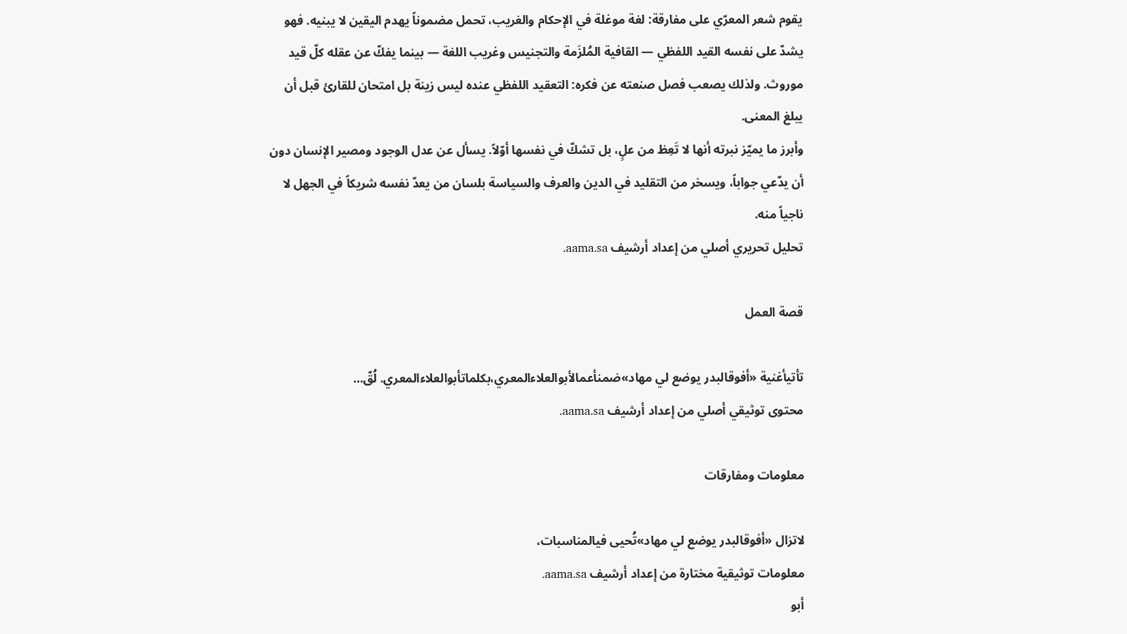يقوم شعر المعرّي على مفارقة: لغة موغلة في الإحكام والغريب، تحمل مضموناً يهدم اليقين لا يبنيه. فهو يشدّ على نفسه القيد اللفظي — القافية المُلزَمة والتجنيس وغريب اللغة — بينما يفكّ عن عقله كلّ قيد موروث. ولذلك يصعب فصل صنعته عن فكره: التعقيد اللفظي عنده ليس زينة بل امتحان للقارئ قبل أن يبلغ المعنى.
وأبرز ما يميّز نبرته أنها لا تَعِظ من علٍ، بل تشكّ في نفسها أوّلاً. يسأل عن عدل الوجود ومصير الإنسان دون أن يدّعي جواباً، ويسخر من التقليد في الدين والعرف والسياسة بلسان من يعدّ نفسه شريكاً في الجهل لا ناجياً منه.
تحليل تحريري أصلي من إعداد أرشيف aama.sa.

قصة العمل

تأتيأغنية «أفوقالبدر يوضع لي مهاد»ضمنأعمالأبوالعلاءالمعري،بكلماتأبوالعلاءالمعري. لُقّ…
محتوى توثيقي أصلي من إعداد أرشيف aama.sa.

معلومات ومفارقات

لاتزال «أفوقالبدر يوضع لي مهاد»تُحيى فيالمناسبات،
معلومات توثيقية مختارة من إعداد أرشيف aama.sa.
أبو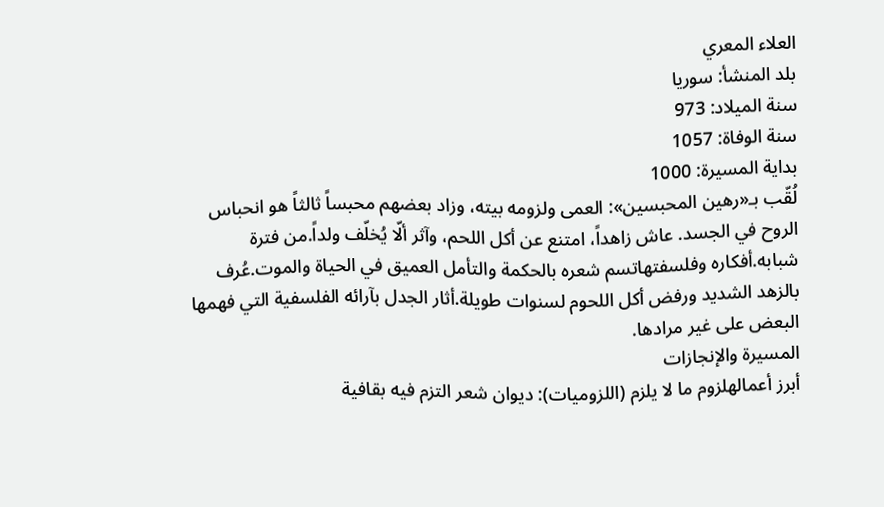العلاء المعري
بلد المنشأ: سوريا
سنة الميلاد: 973
سنة الوفاة: 1057
بداية المسيرة: 1000
لُقّب بـ«رهين المحبسين»: العمى ولزومه بيته، وزاد بعضهم محبساً ثالثاً هو انحباس الروح في الجسد. عاش زاهداً، امتنع عن أكل اللحم، وآثر ألّا يُخلّف ولداً.من فترة شبابه.أفكاره وفلسفتهاتسم شعره بالحكمة والتأمل العميق في الحياة والموت.عُرف بالزهد الشديد ورفض أكل اللحوم لسنوات طويلة.أثار الجدل بآرائه الفلسفية التي فهمها البعض على غير مرادها.
المسيرة والإنجازات
أبرز أعمالهلزوم ما لا يلزم (اللزوميات): ديوان شعر التزم فيه بقافية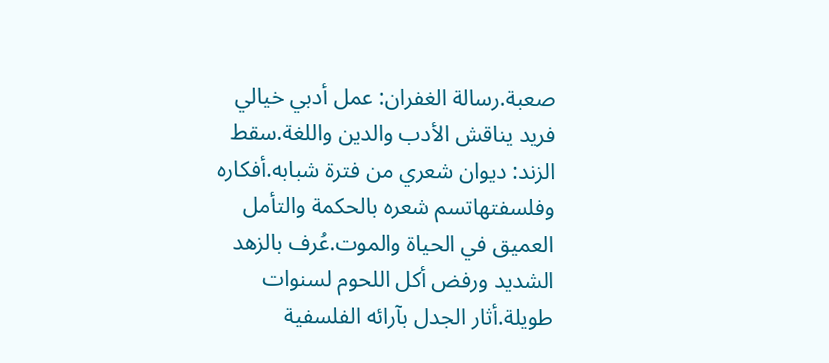صعبة.رسالة الغفران: عمل أدبي خيالي فريد يناقش الأدب والدين واللغة.سقط الزند: ديوان شعري من فترة شبابه.أفكاره وفلسفتهاتسم شعره بالحكمة والتأمل العميق في الحياة والموت.عُرف بالزهد الشديد ورفض أكل اللحوم لسنوات طويلة.أثار الجدل بآرائه الفلسفية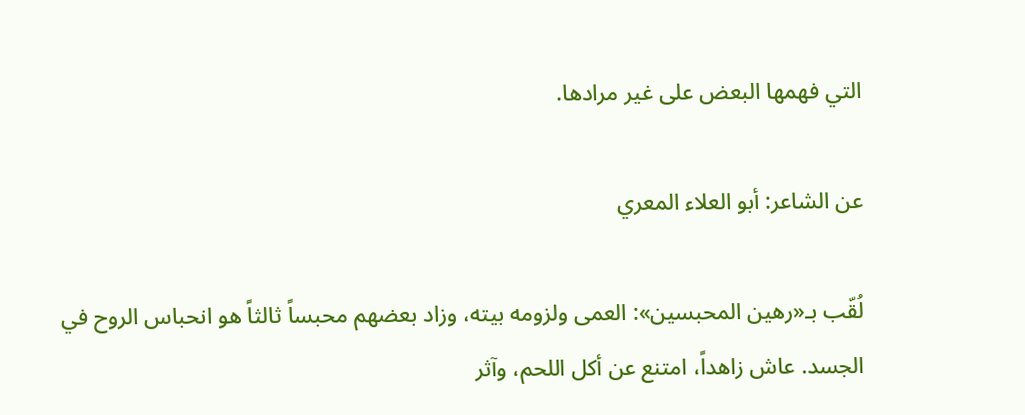التي فهمها البعض على غير مرادها.

عن الشاعر: أبو العلاء المعري

لُقّب بـ«رهين المحبسين»: العمى ولزومه بيته، وزاد بعضهم محبساً ثالثاً هو انحباس الروح في الجسد. عاش زاهداً، امتنع عن أكل اللحم، وآثر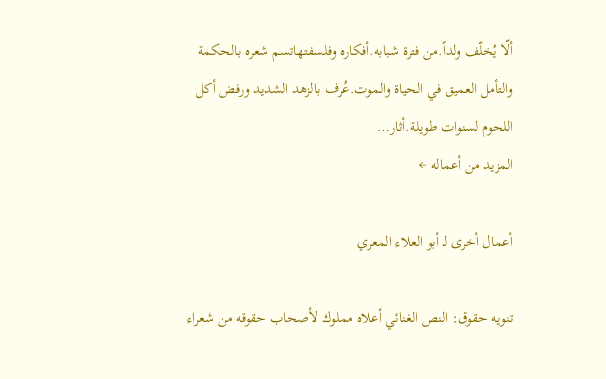ألّا يُخلّف ولداً.من فترة شبابه.أفكاره وفلسفتهاتسم شعره بالحكمة والتأمل العميق في الحياة والموت.عُرف بالزهد الشديد ورفض أكل اللحوم لسنوات طويلة.أثار…
المزيد من أعماله ←

أعمال أخرى لـ أبو العلاء المعري

تنويه حقوق: النص الغنائي أعلاه مملوك لأصحاب حقوقه من شعراء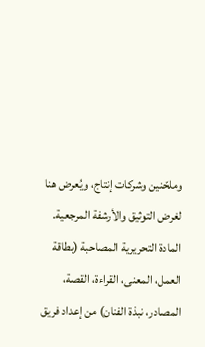وملحّنين وشركات إنتاج، ويُعرض هنا لغرض التوثيق والأرشفة المرجعية. المادة التحريرية المصاحبة (بطاقة العمل، المعنى، القراءة، القصة، المصادر، نبذة الفنان) من إعداد فريق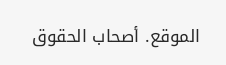الموقع. أصحاب الحقوق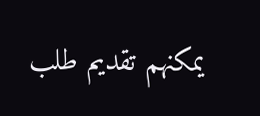يمكنهم تقديم طلب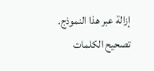إزالة عبر هذا النموذج.
تصحيح الكلمات